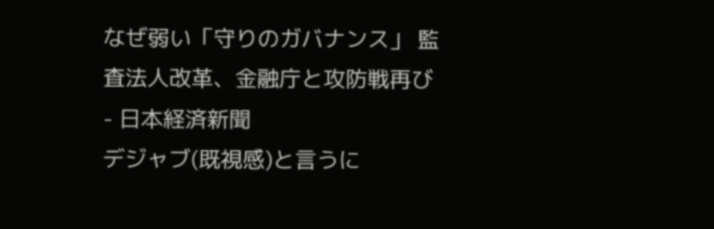なぜ弱い「守りのガバナンス」 監査法人改革、金融庁と攻防戦再び - 日本経済新聞
デジャブ(既視感)と言うに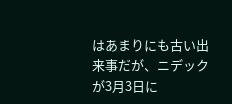はあまりにも古い出来事だが、ニデックが3月3日に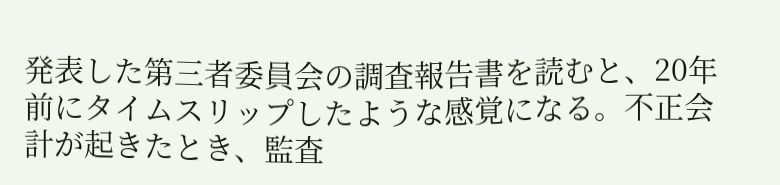発表した第三者委員会の調査報告書を読むと、20年前にタイムスリップしたような感覚になる。不正会計が起きたとき、監査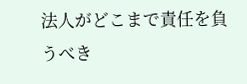法人がどこまで責任を負うべき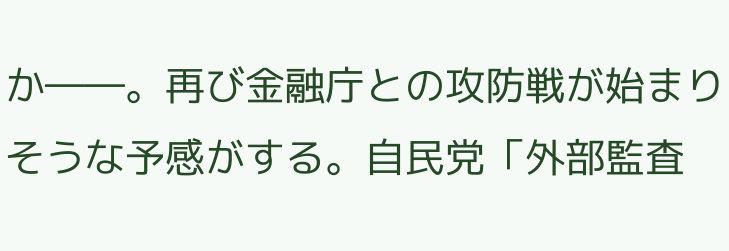か――。再び金融庁との攻防戦が始まりそうな予感がする。自民党「外部監査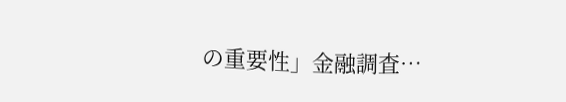の重要性」金融調査…